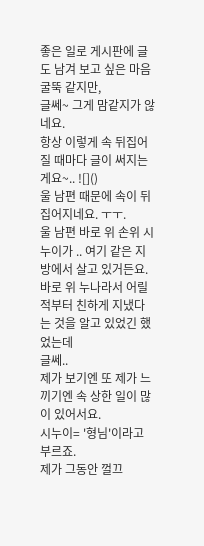좋은 일로 게시판에 글도 남겨 보고 싶은 마음 굴뚝 같지만,
글쎄~ 그게 맘같지가 않네요.
항상 이렇게 속 뒤집어질 때마다 글이 써지는게요~.. ![]()
울 남편 때문에 속이 뒤집어지네요. ㅜㅜ.
울 남편 바로 위 손위 시누이가 .. 여기 같은 지방에서 살고 있거든요.
바로 위 누나라서 어릴적부터 친하게 지냈다는 것을 알고 있었긴 했었는데
글쎄..
제가 보기엔 또 제가 느끼기엔 속 상한 일이 많이 있어서요.
시누이= '형님'이라고 부르죠.
제가 그동안 껄끄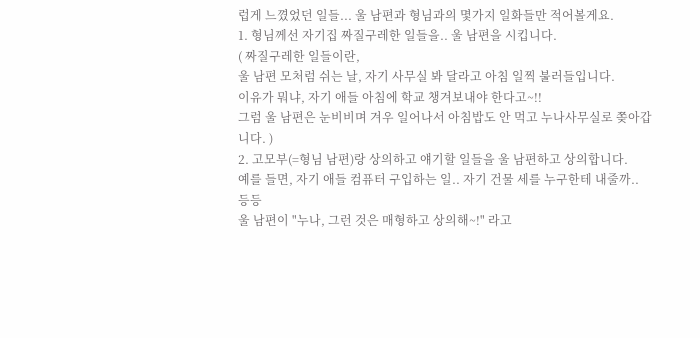럽게 느꼈었던 일들... 울 남편과 형님과의 몇가지 일화들만 적어볼게요.
1. 형님께선 자기집 짜질구레한 일들을.. 울 남편을 시킵니다.
( 짜질구레한 일들이란,
울 남편 모처럼 쉬는 날, 자기 사무실 봐 달라고 아침 일찍 불러들입니다.
이유가 뭐냐, 자기 애들 아침에 학교 챙겨보내야 한다고~!!
그럼 울 남편은 눈비비며 겨우 일어나서 아침밥도 안 먹고 누나사무실로 쫒아갑니다. )
2. 고모부(=형님 남편)랑 상의하고 얘기할 일들을 울 남편하고 상의합니다.
예를 들면, 자기 애들 컴퓨터 구입하는 일.. 자기 건물 세를 누구한테 내줄까.. 등등
울 남편이 "누나, 그런 것은 매형하고 상의해~!" 라고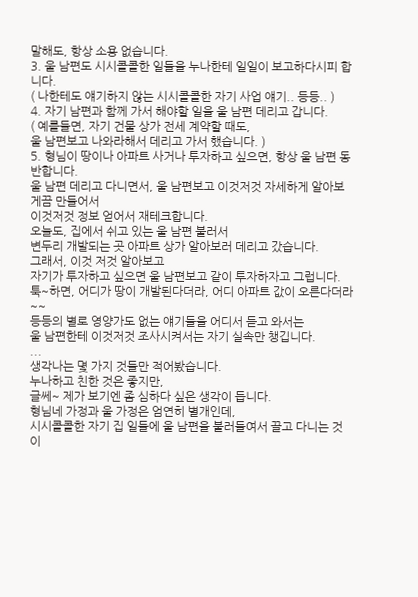말해도, 항상 소용 없습니다.
3. 울 남편도 시시콜콜한 일들을 누나한테 일일이 보고하다시피 합니다.
( 나한테도 얘기하지 않는 시시콜콜한 자기 사업 얘기.. 등등.. )
4. 자기 남편과 함께 가서 해야할 일을 울 남편 데리고 갑니다.
( 예를들면, 자기 건물 상가 전세 계약할 때도,
울 남편보고 나와라해서 데리고 가서 했습니다. )
5. 형님이 땅이나 아파트 사거나 투자하고 싶으면, 항상 울 남편 동반합니다.
울 남편 데리고 다니면서, 울 남편보고 이것저것 자세하게 알아보게끔 만들어서
이것저것 정보 얻어서 재테크합니다.
오늘도, 집에서 쉬고 있는 울 남편 불러서
변두리 개발되는 곳 아파트 상가 알아보러 데리고 갔습니다.
그래서, 이것 저것 알아보고
자기가 투자하고 싶으면 울 남편보고 같이 투자하자고 그럽니다.
툭~하면, 어디가 땅이 개발된다더라, 어디 아파트 값이 오른다더라~~
등등의 별로 영양가도 없는 얘기들을 어디서 듣고 와서는
울 남편한테 이것저것 조사시켜서는 자기 실속만 챙깁니다.
...
생각나는 몇 가지 것들만 적어봤습니다.
누나하고 친한 것은 좋지만,
글쎄~ 제가 보기엔 좀 심하다 싶은 생각이 듭니다.
형님네 가정과 울 가정은 엄연히 별개인데,
시시콜콜한 자기 집 일들에 울 남편을 불러들여서 끌고 다니는 것이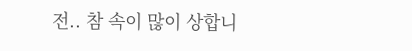전.. 참 속이 많이 상합니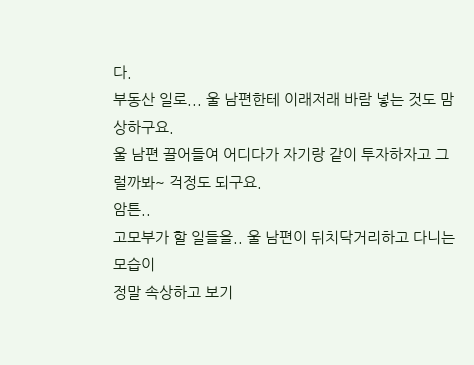다.
부동산 일로... 울 남편한테 이래저래 바람 넣는 것도 맘 상하구요.
울 남편 끌어들여 어디다가 자기랑 같이 투자하자고 그럴까봐~ 걱정도 되구요.
암튼..
고모부가 할 일들을.. 울 남편이 뒤치닥거리하고 다니는 모습이
정말 속상하고 보기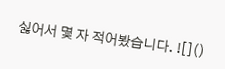싫어서 몇 자 적어봤습니다. ![]()